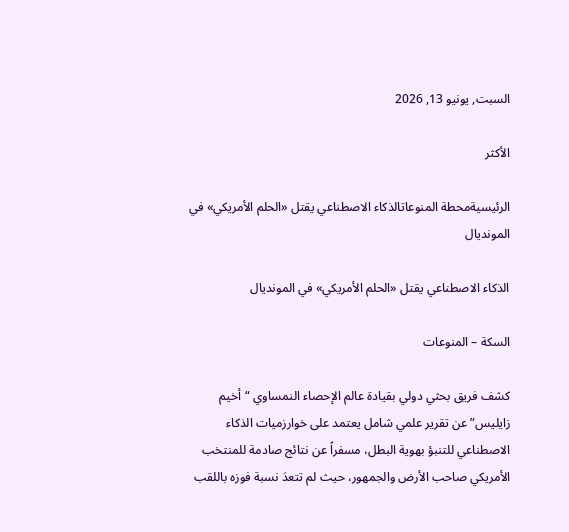السبت, يونيو 13, 2026

الأكثر

الرئيسيةمحطة المنوعاتالذكاء الاصطناعي يقتل «الحلم الأمريكي» في المونديال

الذكاء الاصطناعي يقتل «الحلم الأمريكي» في المونديال

السكة – المنوعات

كشف فريق بحثي دولي بقيادة عالم الإحصاء النمساوي “أخيم زايليس” عن تقرير علمي شامل يعتمد على خوارزميات الذكاء الاصطناعي للتنبؤ بهوية البطل، مسفراً عن نتائج صادمة للمنتخب الأمريكي صاحب الأرض والجمهور، حيث لم تتعدَ نسبة فوزه باللقب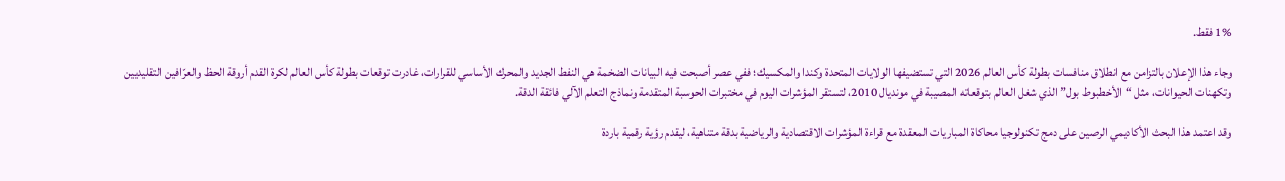1% فقط.

وجاء هذا الإعلان بالتزامن مع انطلاق منافسات بطولة كأس العالم 2026 التي تستضيفها الولايات المتحدة وكندا والمكسيك؛ ففي عصر أصبحت فيه البيانات الضخمة هي النفط الجديد والمحرك الأساسي للقرارات، غادرت توقعات بطولة كأس العالم لكرة القدم أروقة الحظ والعرّافين التقليديين وتكهنات الحيوانات، مثل “الأخطبوط بول” الذي شغل العالم بتوقعاته المصيبة في مونديال 2010، لتستقر المؤشرات اليوم في مختبرات الحوسبة المتقدمة ونماذج التعلم الآلي فائقة الدقة.

وقد اعتمد هذا البحث الأكاديمي الرصين على دمج تكنولوجيا محاكاة المباريات المعقدة مع قراءة المؤشرات الاقتصادية والرياضية بدقة متناهية، ليقدم رؤية رقمية باردة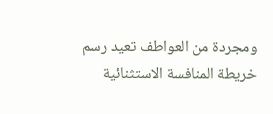ومجردة من العواطف تعيد رسم خريطة المنافسة الاستثنائية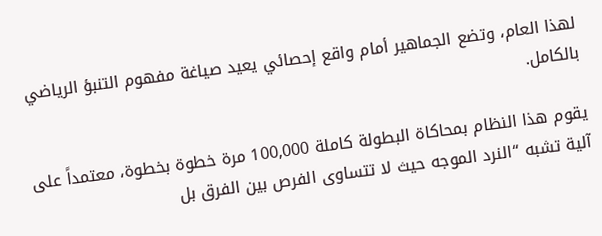لهذا العام، وتضع الجماهير أمام واقع إحصائي يعيد صياغة مفهوم التنبؤ الرياضي بالكامل.

يقوم هذا النظام بمحاكاة البطولة كاملة 100,000 مرة خطوة بخطوة، معتمداً على آلية تشبه “النرد الموجه حيث لا تتساوى الفرص بين الفرق بل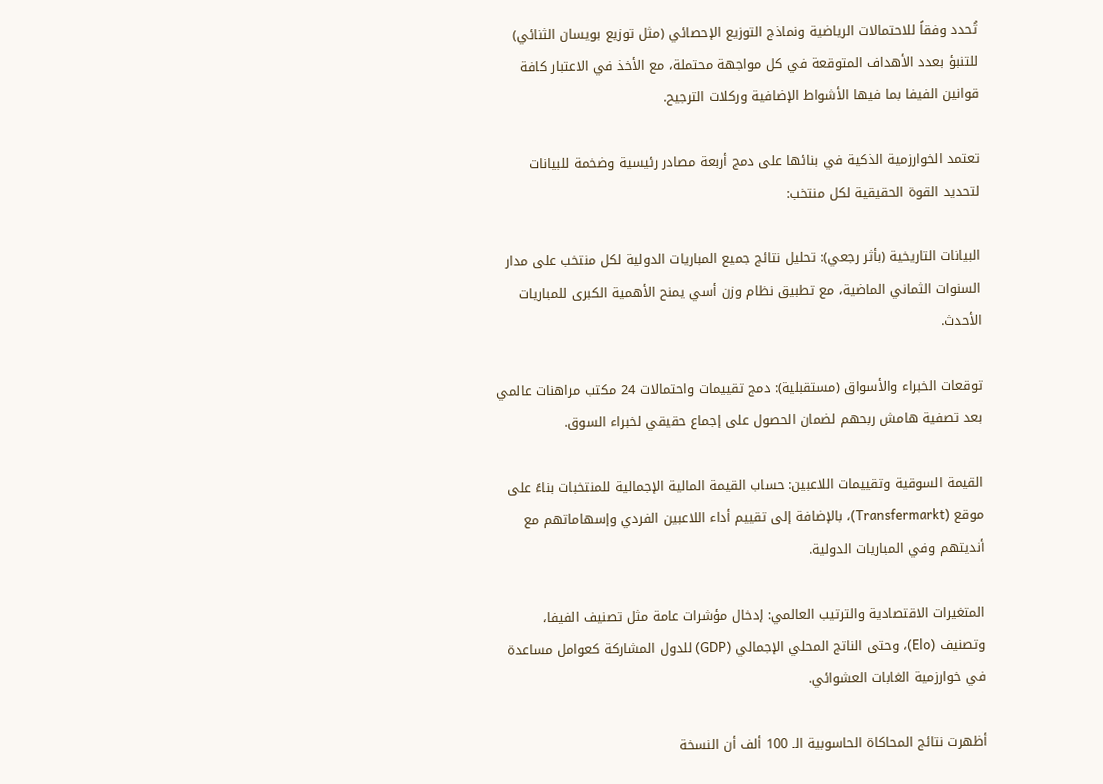تُحدد وفقاً للاحتمالات الرياضية ونماذج التوزيع الإحصائي (مثل توزيع بويسان الثنائي) للتنبؤ بعدد الأهداف المتوقعة في كل مواجهة محتملة، مع الأخذ في الاعتبار كافة قوانين الفيفا بما فيها الأشواط الإضافية وركلات الترجيح.

تعتمد الخوارزمية الذكية في بنائها على دمج أربعة مصادر رئيسية وضخمة للبيانات لتحديد القوة الحقيقية لكل منتخب:

البيانات التاريخية (بأثر رجعي): تحليل نتائج جميع المباريات الدولية لكل منتخب على مدار السنوات الثماني الماضية، مع تطبيق نظام وزن أسي يمنح الأهمية الكبرى للمباريات الأحدث.

توقعات الخبراء والأسواق (مستقبلية): دمج تقييمات واحتمالات 24 مكتب مراهنات عالمي بعد تصفية هامش ربحهم لضمان الحصول على إجماع حقيقي لخبراء السوق.

القيمة السوقية وتقييمات اللاعبين: حساب القيمة المالية الإجمالية للمنتخبات بناءً على موقع (Transfermarkt)، بالإضافة إلى تقييم أداء اللاعبين الفردي وإسهاماتهم مع أنديتهم وفي المباريات الدولية.

المتغيرات الاقتصادية والترتيب العالمي: إدخال مؤشرات عامة مثل تصنيف الفيفا، وتصنيف (Elo)، وحتى الناتج المحلي الإجمالي (GDP) للدول المشاركة كعوامل مساعدة في خوارزمية الغابات العشوائي.

أظهرت نتائج المحاكاة الحاسوبية الـ 100 ألف أن النسخة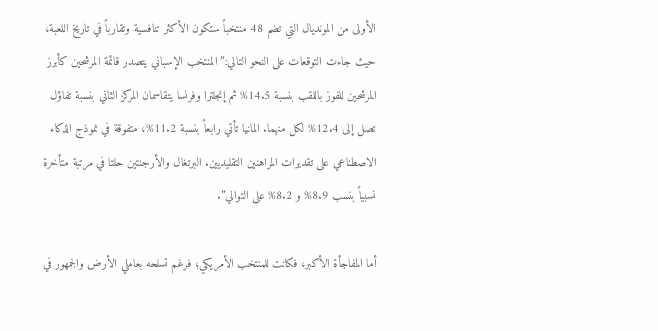الأولى من المونديال التي تضم 48 منتخباً ستكون الأكثر تنافسية وتقارباً في تاريخ اللعبة، حيث جاءت التوقعات على النحو التالي:”المنتخب الإسباني يتصدر قائمة المرشحين كأبرز المرشحين للفوز باللقب بنسبة 14.5% ثم إنجلترا وفرنسا يتقاسمان المركز الثاني بنسبة تفاؤل تصل إلى 12.4% لكل منهما. المانيا تأتي رابعاً بنسبة 11.2%، متفوقة في نموذج الذكاء الاصطناعي على تقديرات المراهنين التقليديين. البرتغال والأرجنتين حلتا في مرتبة متأخرة نسبياً بنسب 8.9% و 8.2% على التوالي”.

أما المفاجأة الأكبر، فكانت للمنتخب الأمريكي؛ فرغم تسلحه بعاملي الأرض والجمهور في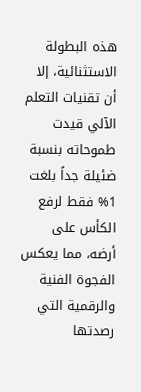هذه البطولة الاستثنائية، إلا أن تقنيات التعلم الآلي قيدت طموحاته بنسبة ضئيلة جداً بلغت 1% فقط لرفع الكأس على أرضه، مما يعكس الفجوة الفنية والرقمية التي رصدتها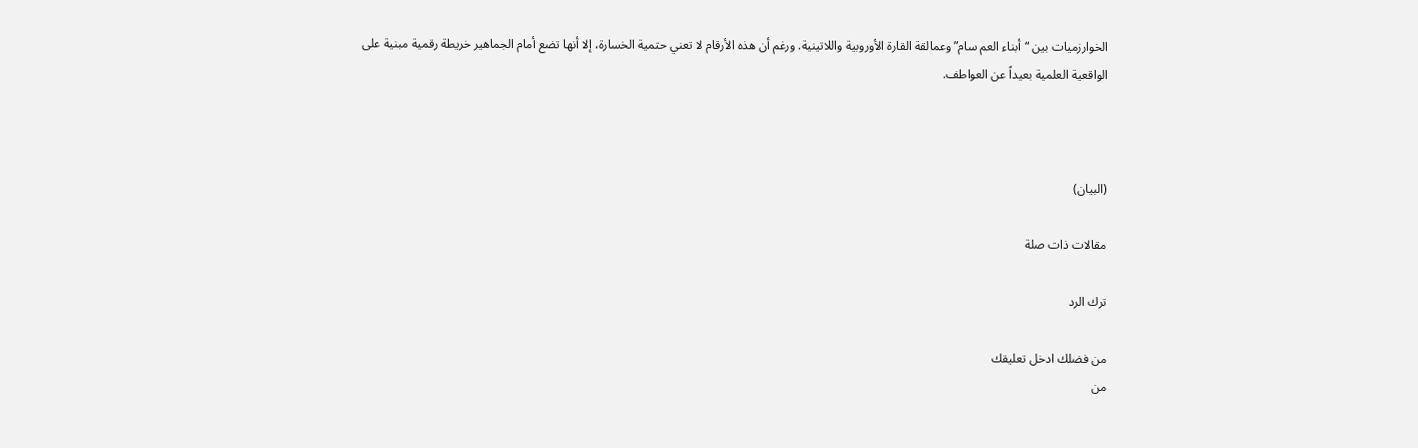الخوارزميات بين “أبناء العم سام” وعمالقة القارة الأوروبية واللاتينية. ورغم أن هذه الأرقام لا تعني حتمية الخسارة، إلا أنها تضع أمام الجماهير خريطة رقمية مبنية على الواقعية العلمية بعيداً عن العواطف.



(البيان)

مقالات ذات صلة

ترك الرد

من فضلك ادخل تعليقك
من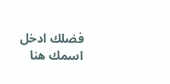فضلك ادخل اسمك هنا